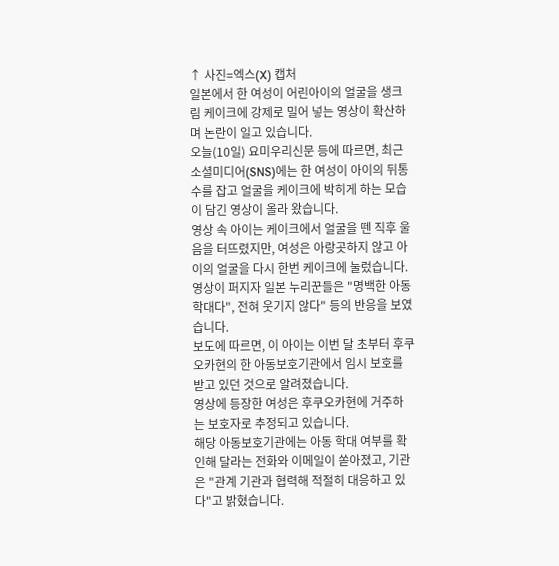↑ 사진=엑스(X) 캡처
일본에서 한 여성이 어린아이의 얼굴을 생크림 케이크에 강제로 밀어 넣는 영상이 확산하며 논란이 일고 있습니다.
오늘(10일) 요미우리신문 등에 따르면, 최근 소셜미디어(SNS)에는 한 여성이 아이의 뒤통수를 잡고 얼굴을 케이크에 박히게 하는 모습이 담긴 영상이 올라 왔습니다.
영상 속 아이는 케이크에서 얼굴을 뗀 직후 울음을 터뜨렸지만, 여성은 아랑곳하지 않고 아이의 얼굴을 다시 한번 케이크에 눌렀습니다.
영상이 퍼지자 일본 누리꾼들은 "명백한 아동학대다", 전혀 웃기지 않다" 등의 반응을 보였습니다.
보도에 따르면, 이 아이는 이번 달 초부터 후쿠오카현의 한 아동보호기관에서 임시 보호를 받고 있던 것으로 알려졌습니다.
영상에 등장한 여성은 후쿠오카현에 거주하
는 보호자로 추정되고 있습니다.
해당 아동보호기관에는 아동 학대 여부를 확인해 달라는 전화와 이메일이 쏟아졌고, 기관은 "관계 기관과 협력해 적절히 대응하고 있다"고 밝혔습니다.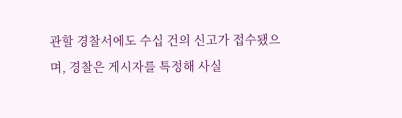관할 경찰서에도 수십 건의 신고가 접수됐으며, 경찰은 게시자를 특정해 사실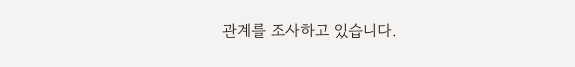관계를 조사하고 있습니다.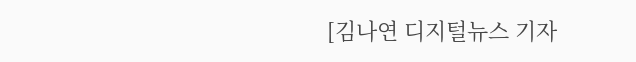[김나연 디지털뉴스 기자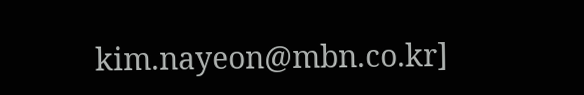kim.nayeon@mbn.co.kr]